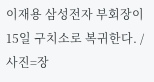이재용 삼성전자 부회장이 15일 구치소로 복귀한다. / 사진=장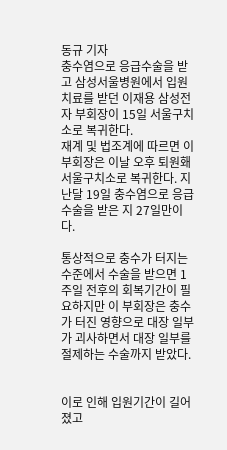동규 기자
충수염으로 응급수술을 받고 삼성서울병원에서 입원치료를 받던 이재용 삼성전자 부회장이 15일 서울구치소로 복귀한다.
재계 및 법조계에 따르면 이 부회장은 이날 오후 퇴원홰 서울구치소로 복귀한다. 지난달 19일 충수염으로 응급수술을 받은 지 27일만이다.

통상적으로 충수가 터지는 수준에서 수술을 받으면 1주일 전후의 회복기간이 필요하지만 이 부회장은 충수가 터진 영향으로 대장 일부가 괴사하면서 대장 일부를 절제하는 수술까지 받았다.


이로 인해 입원기간이 길어졌고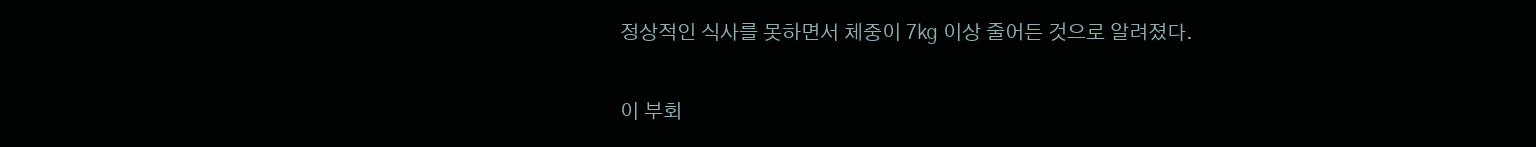정상적인 식사를 못하면서 체중이 7㎏ 이상 줄어든 것으로 알려졌다.

이 부회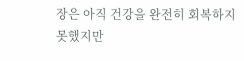장은 아직 건강을 완전히 회복하지 못했지만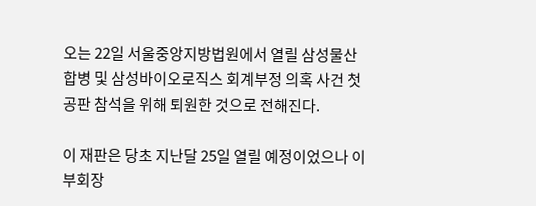오는 22일 서울중앙지방법원에서 열릴 삼성물산 합병 및 삼성바이오로직스 회계부정 의혹 사건 첫 공판 참석을 위해 퇴원한 것으로 전해진다.

이 재판은 당초 지난달 25일 열릴 예정이었으나 이 부회장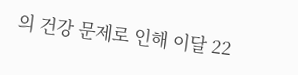의 건강 문제로 인해 이달 22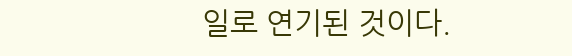일로 연기된 것이다.